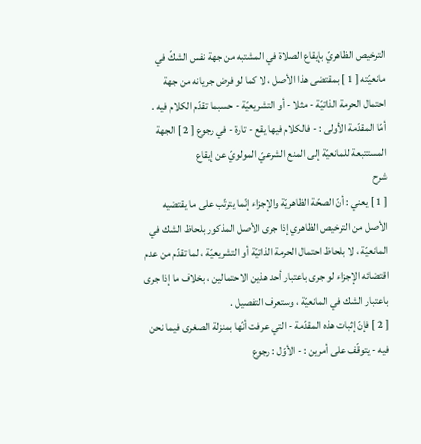الترخيص الظاهريّ بإيقاع الصلاة في المشتبه من جهة نفس الشكّ في مانعيّته [ 1 ] بمقتضى هذا الأصل ، لا كما لو فرض جريانه من جهة احتمال الحرمة الذاتيّة - مثلا - أو التشريعيّة - حسبما تقدّم الكلام فيه .
أمّا المقدّمة الأولى : - فالكلام فيها يقع - تارة - في رجوع [ 2 ] الجهة المستتبعة للمانعيّة إلى المنع الشرعيّ المولويّ عن إيقاع
شرح
[ 1 ] يعني : أنّ الصحّة الظاهريّة والإجزاء إنّما يترتّب على ما يقتضيه الأصل من الترخيص الظاهري إذا جرى الأصل المذكور بلحاظ الشك في المانعيّة ، لا بلحاظ احتمال الحرمة الذاتيّة أو التشريعيّة ، لما تقدّم من عدم اقتضائه الإجزاء لو جرى باعتبار أحد هذين الاحتمالين ، بخلاف ما إذا جرى باعتبار الشك في المانعيّة ، وستعرف التفصيل .
[ 2 ] فإنّ إثبات هذه المقدّمة - التي عرفت أنّها بمنزلة الصغرى فيما نحن فيه - يتوقّف على أمرين : - الأوّل : رجوع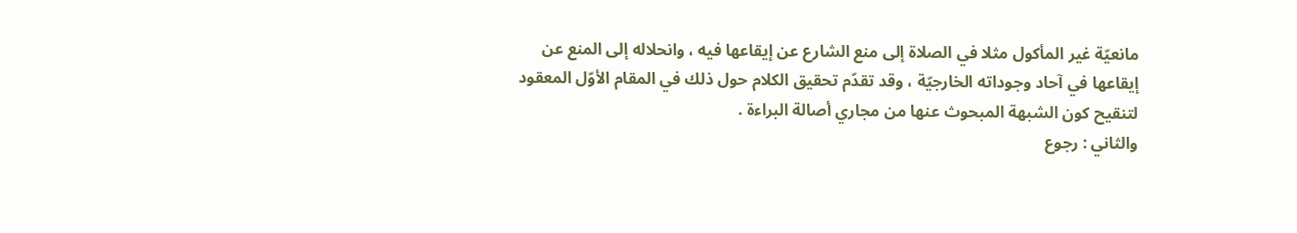مانعيّة غير المأكول مثلا في الصلاة إلى منع الشارع عن إيقاعها فيه ، وانحلاله إلى المنع عن إيقاعها في آحاد وجوداته الخارجيّة ، وقد تقدّم تحقيق الكلام حول ذلك في المقام الأوّل المعقود لتنقيح كون الشبهة المبحوث عنها من مجاري أصالة البراءة .
والثاني : رجوع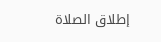إطلاق الصلاة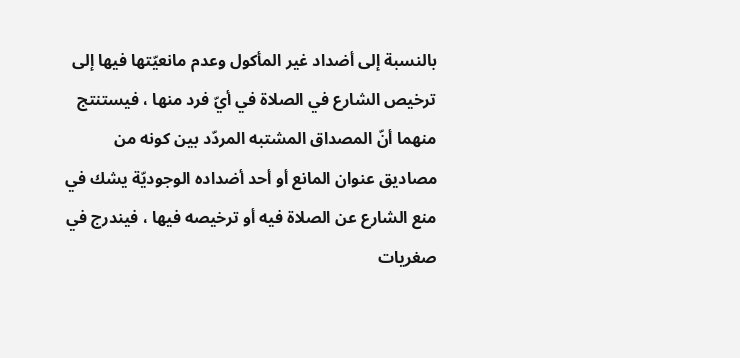بالنسبة إلى أضداد غير المأكول وعدم مانعيّتها فيها إلى ترخيص الشارع في الصلاة في أيّ فرد منها ، فيستنتج منهما أنّ المصداق المشتبه المردّد بين كونه من مصاديق عنوان المانع أو أحد أضداده الوجوديّة يشك في منع الشارع عن الصلاة فيه أو ترخيصه فيها ، فيندرج في صغريات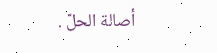أصالة الحلّ .